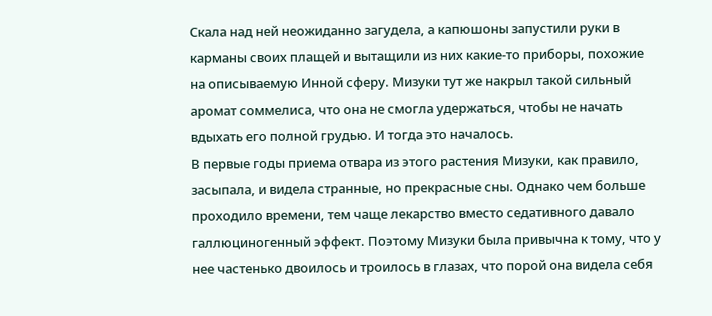Скала над ней неожиданно загудела, а капюшоны запустили руки в карманы своих плащей и вытащили из них какие-то приборы, похожие на описываемую Инной сферу. Мизуки тут же накрыл такой сильный аромат соммелиса, что она не смогла удержаться, чтобы не начать вдыхать его полной грудью. И тогда это началось.
В первые годы приема отвара из этого растения Мизуки, как правило, засыпала, и видела странные, но прекрасные сны. Однако чем больше проходило времени, тем чаще лекарство вместо седативного давало галлюциногенный эффект. Поэтому Мизуки была привычна к тому, что у нее частенько двоилось и троилось в глазах, что порой она видела себя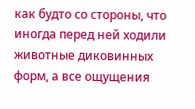как будто со стороны, что иногда перед ней ходили животные диковинных форм, а все ощущения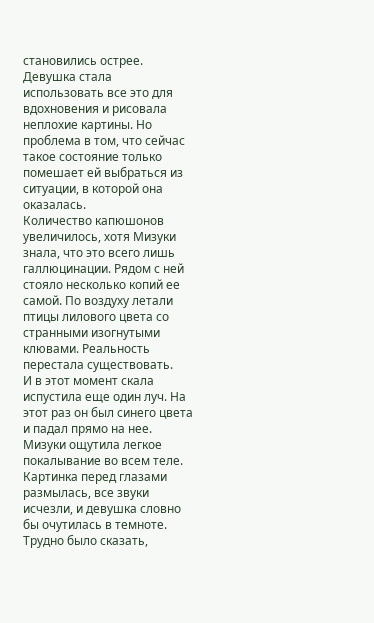становились острее. Девушка стала использовать все это для вдохновения и рисовала неплохие картины. Но проблема в том, что сейчас такое состояние только помешает ей выбраться из ситуации, в которой она оказалась.
Количество капюшонов увеличилось, хотя Мизуки знала, что это всего лишь галлюцинации. Рядом с ней стояло несколько копий ее самой. По воздуху летали птицы лилового цвета со странными изогнутыми клювами. Реальность перестала существовать.
И в этот момент скала испустила еще один луч. На этот раз он был синего цвета и падал прямо на нее. Мизуки ощутила легкое покалывание во всем теле. Картинка перед глазами размылась, все звуки исчезли, и девушка словно бы очутилась в темноте. Трудно было сказать,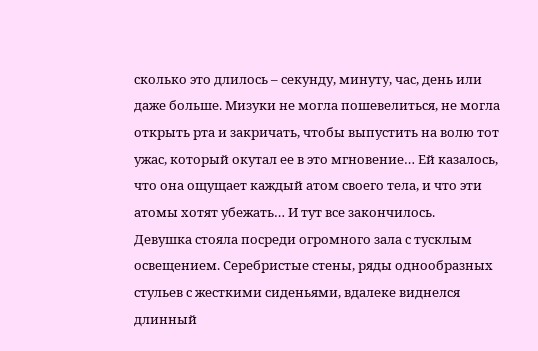сколько это длилось – секунду, минуту, час, день или даже больше. Мизуки не могла пошевелиться, не могла открыть рта и закричать, чтобы выпустить на волю тот ужас, который окутал ее в это мгновение… Ей казалось, что она ощущает каждый атом своего тела, и что эти атомы хотят убежать… И тут все закончилось.
Девушка стояла посреди огромного зала с тусклым освещением. Серебристые стены, ряды однообразных стульев с жесткими сиденьями, вдалеке виднелся длинный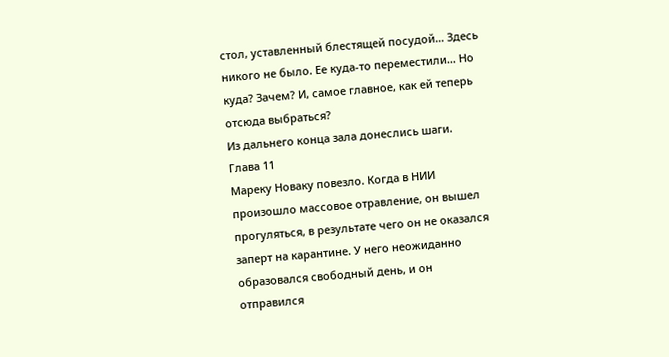стол, уставленный блестящей посудой… Здесь никого не было. Ее куда-то переместили… Но куда? Зачем? И, самое главное, как ей теперь отсюда выбраться?
Из дальнего конца зала донеслись шаги.
Глава 11
Мареку Новаку повезло. Когда в НИИ произошло массовое отравление, он вышел прогуляться, в результате чего он не оказался заперт на карантине. У него неожиданно образовался свободный день, и он отправился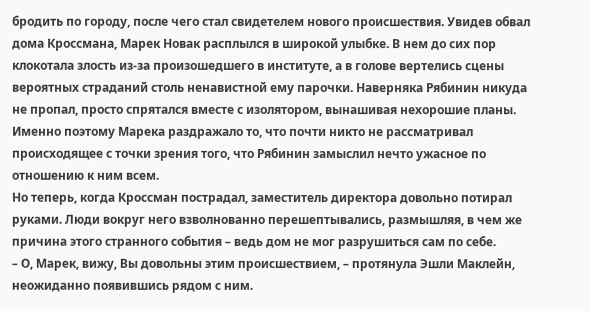бродить по городу, после чего стал свидетелем нового происшествия. Увидев обвал дома Кроссмана, Марек Новак расплылся в широкой улыбке. В нем до сих пор клокотала злость из-за произошедшего в институте, а в голове вертелись сцены вероятных страданий столь ненавистной ему парочки. Наверняка Рябинин никуда не пропал, просто спрятался вместе с изолятором, вынашивая нехорошие планы. Именно поэтому Марека раздражало то, что почти никто не рассматривал происходящее с точки зрения того, что Рябинин замыслил нечто ужасное по отношению к ним всем.
Но теперь, когда Кроссман пострадал, заместитель директора довольно потирал руками. Люди вокруг него взволнованно перешептывались, размышляя, в чем же причина этого странного события – ведь дом не мог разрушиться сам по себе.
– О, Марек, вижу, Вы довольны этим происшествием, – протянула Эшли Маклейн, неожиданно появившись рядом с ним.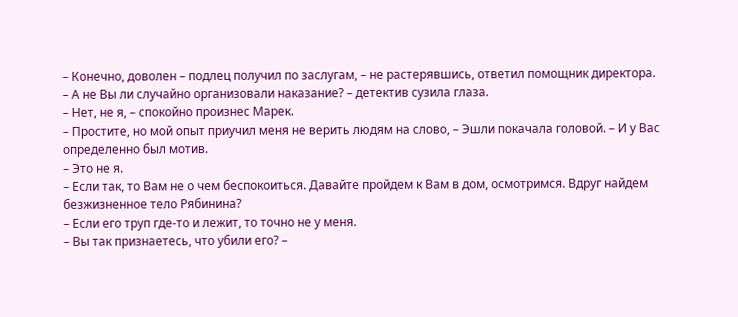– Конечно, доволен – подлец получил по заслугам, – не растерявшись, ответил помощник директора.
– А не Вы ли случайно организовали наказание? – детектив сузила глаза.
– Нет, не я, – спокойно произнес Марек.
– Простите, но мой опыт приучил меня не верить людям на слово, – Эшли покачала головой. – И у Вас определенно был мотив.
– Это не я.
– Если так, то Вам не о чем беспокоиться. Давайте пройдем к Вам в дом, осмотримся. Вдруг найдем безжизненное тело Рябинина?
– Если его труп где-то и лежит, то точно не у меня.
– Вы так признаетесь, что убили его? –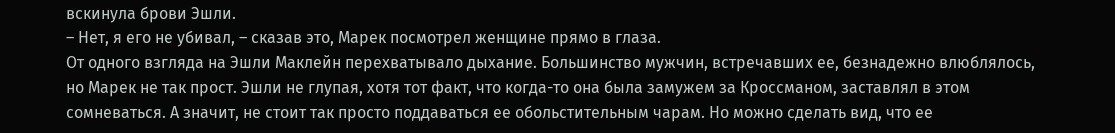вскинула брови Эшли.
– Нет, я его не убивал, – сказав это, Марек посмотрел женщине прямо в глаза.
От одного взгляда на Эшли Маклейн перехватывало дыхание. Большинство мужчин, встречавших ее, безнадежно влюблялось, но Марек не так прост. Эшли не глупая, хотя тот факт, что когда-то она была замужем за Кроссманом, заставлял в этом сомневаться. А значит, не стоит так просто поддаваться ее обольстительным чарам. Но можно сделать вид, что ее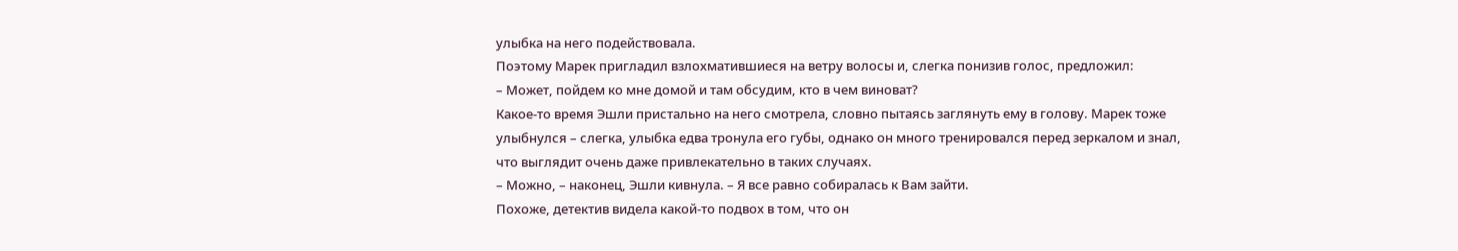улыбка на него подействовала.
Поэтому Марек пригладил взлохматившиеся на ветру волосы и, слегка понизив голос, предложил:
– Может, пойдем ко мне домой и там обсудим, кто в чем виноват?
Какое-то время Эшли пристально на него смотрела, словно пытаясь заглянуть ему в голову. Марек тоже улыбнулся – слегка, улыбка едва тронула его губы, однако он много тренировался перед зеркалом и знал, что выглядит очень даже привлекательно в таких случаях.
– Можно, – наконец, Эшли кивнула. – Я все равно собиралась к Вам зайти.
Похоже, детектив видела какой-то подвох в том, что он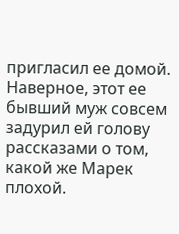пригласил ее домой. Наверное, этот ее бывший муж совсем задурил ей голову рассказами о том, какой же Марек плохой.